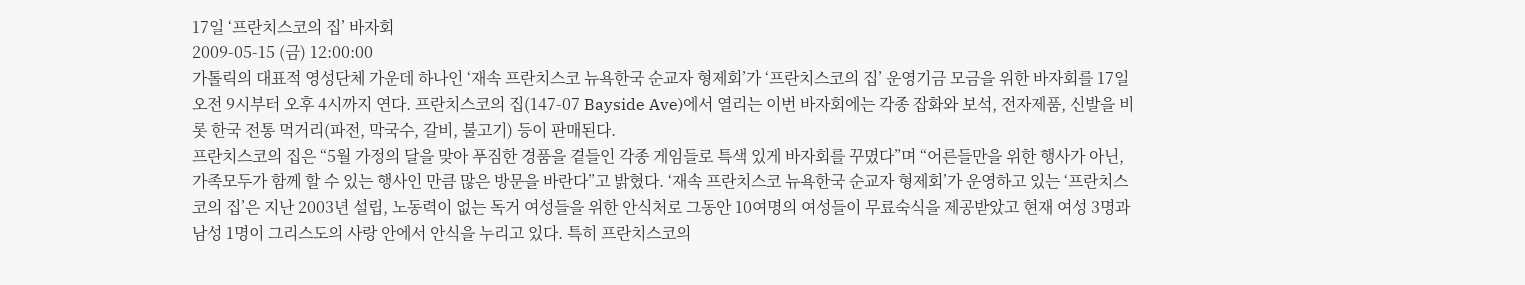17일 ‘프란치스코의 집’ 바자회
2009-05-15 (금) 12:00:00
가톨릭의 대표적 영성단체 가운데 하나인 ‘재속 프란치스코 뉴욕한국 순교자 형제회’가 ‘프란치스코의 집’ 운영기금 모금을 위한 바자회를 17일 오전 9시부터 오후 4시까지 연다. 프란치스코의 집(147-07 Bayside Ave)에서 열리는 이번 바자회에는 각종 잡화와 보석, 전자제품, 신발을 비롯 한국 전통 먹거리(파전, 막국수, 갈비, 불고기) 등이 판매된다.
프란치스코의 집은 “5월 가정의 달을 맞아 푸짐한 경품을 곁들인 각종 게임들로 특색 있게 바자회를 꾸몄다”며 “어른들만을 위한 행사가 아닌, 가족모두가 함께 할 수 있는 행사인 만큼 많은 방문을 바란다”고 밝혔다. ‘재속 프란치스코 뉴욕한국 순교자 형제회’가 운영하고 있는 ‘프란치스코의 집’은 지난 2003년 설립, 노동력이 없는 독거 여성들을 위한 안식처로 그동안 10여명의 여성들이 무료숙식을 제공받았고 현재 여성 3명과 남성 1명이 그리스도의 사랑 안에서 안식을 누리고 있다. 특히 프란치스코의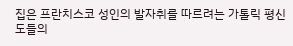집은 프란치스코 성인의 발자취를 따르려는 가톨릭 평신도들의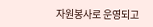자원봉사로 운영되고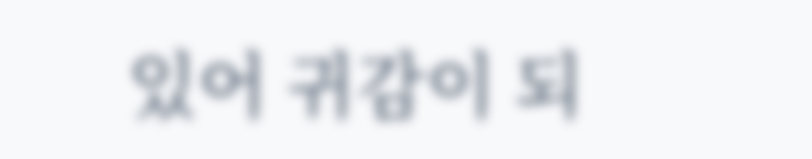있어 귀감이 되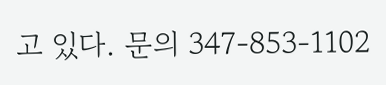고 있다. 문의 347-853-1102